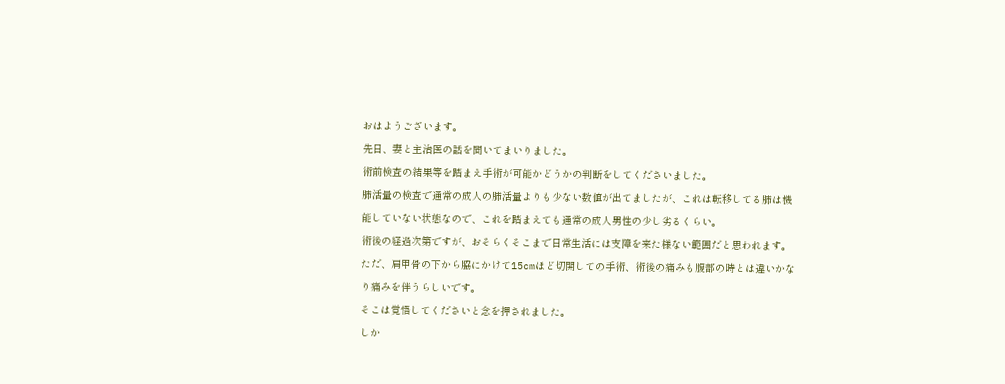おはようございます。
先日、妻と主治医の話を聞いてまいりました。
術前検査の結果等を踏まえ手術が可能かどうかの判断をしてくださいました。
肺活量の検査で通常の成人の肺活量よりも少ない数値が出てましたが、これは転移してる肺は機能していない状態なので、これを踏まえても通常の成人男性の少し劣るくらい。
術後の経過次第ですが、おそらくそこまで日常生活には支障を来た様ない範囲だと思われます。
ただ、肩甲骨の下から脇にかけて15cmほど切開しての手術、術後の痛みも腹部の時とは違いかなり痛みを伴うらしいです。
そこは覚悟してくださいと念を押されました。
しか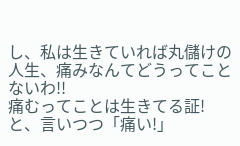し、私は生きていれば丸儲けの人生、痛みなんてどうってことないわ!!
痛むってことは生きてる証!
と、言いつつ「痛い!」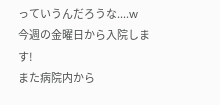っていうんだろうな....w
今週の金曜日から入院します!
また病院内から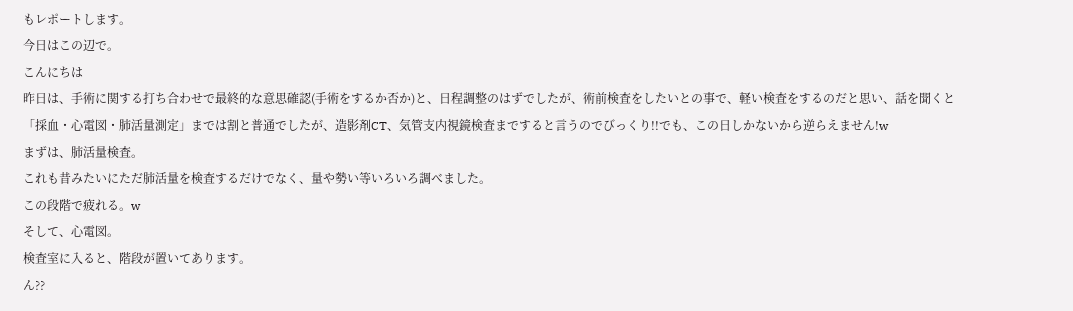もレポートします。
今日はこの辺で。
こんにちは
昨日は、手術に関する打ち合わせで最終的な意思確認(手術をするか否か)と、日程調整のはずでしたが、術前検査をしたいとの事で、軽い検査をするのだと思い、話を聞くと「採血・心電図・肺活量測定」までは割と普通でしたが、造影剤CT、気管支内視鏡検査まですると言うのでびっくり!!でも、この日しかないから逆らえません!w
まずは、肺活量検査。
これも昔みたいにただ肺活量を検査するだけでなく、量や勢い等いろいろ調べました。
この段階で疲れる。w
そして、心電図。
検査室に入ると、階段が置いてあります。
ん??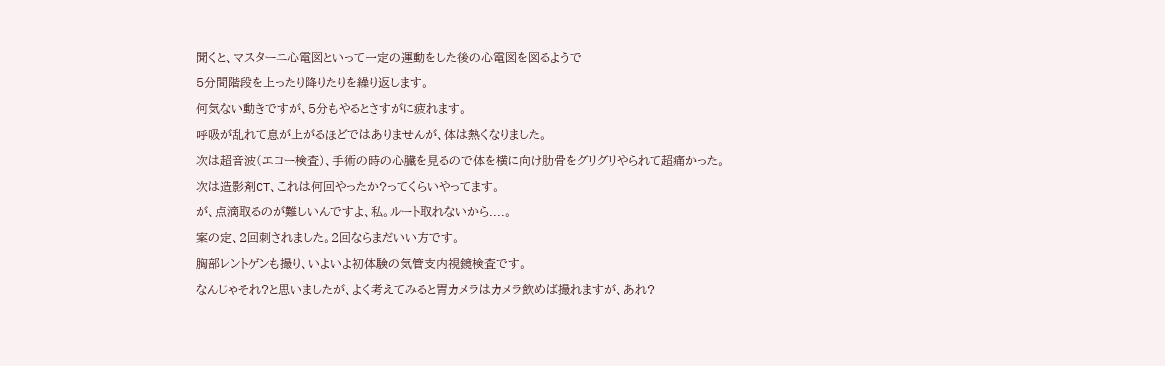聞くと、マスターニ心電図といって一定の運動をした後の心電図を図るようで
5分間階段を上ったり降りたりを繰り返します。
何気ない動きですが、5分もやるとさすがに疲れます。
呼吸が乱れて息が上がるほどではありませんが、体は熱くなりました。
次は超音波(エコー検査)、手術の時の心臓を見るので体を横に向け肋骨をグリグリやられて超痛かった。
次は造影剤CT、これは何回やったか?ってくらいやってます。
が、点滴取るのが難しいんですよ、私。ルート取れないから....。
案の定、2回刺されました。2回ならまだいい方です。
胸部レントゲンも撮り、いよいよ初体験の気管支内視鏡検査です。
なんじゃそれ?と思いましたが、よく考えてみると胃カメラはカメラ飲めば撮れますが、あれ?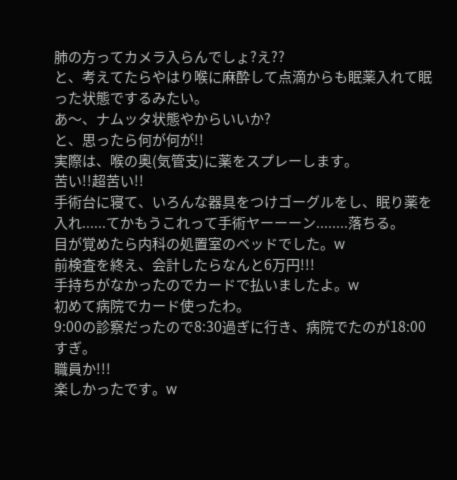肺の方ってカメラ入らんでしょ?え??
と、考えてたらやはり喉に麻酔して点滴からも眠薬入れて眠った状態でするみたい。
あ〜、ナムッタ状態やからいいか?
と、思ったら何が何が!!
実際は、喉の奥(気管支)に薬をスプレーします。
苦い!!超苦い!!
手術台に寝て、いろんな器具をつけゴーグルをし、眠り薬を入れ......てかもうこれって手術ヤーーーン........落ちる。
目が覚めたら内科の処置室のベッドでした。w
前検査を終え、会計したらなんと6万円!!!
手持ちがなかったのでカードで払いましたよ。w
初めて病院でカード使ったわ。
9:00の診察だったので8:30過ぎに行き、病院でたのが18:00すぎ。
職員か!!!
楽しかったです。w